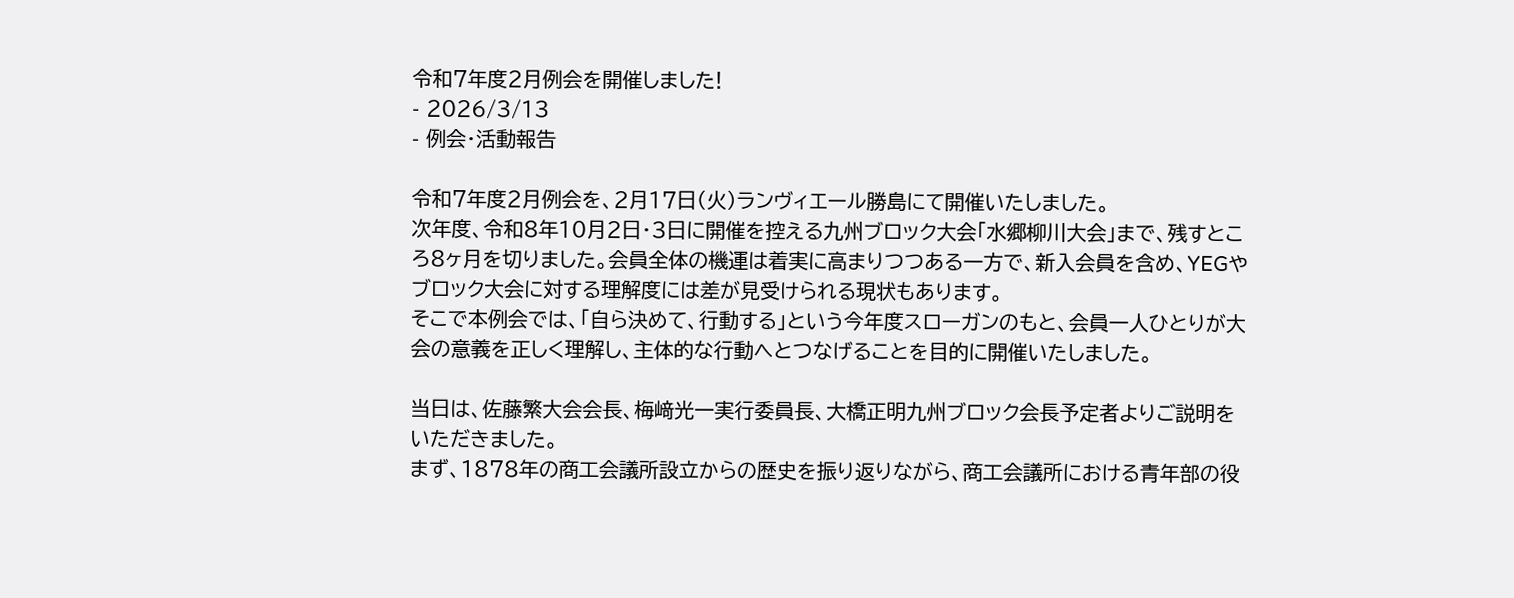令和7年度2月例会を開催しました!
- 2026/3/13
- 例会・活動報告

令和7年度2月例会を、2月17日(火)ランヴィエール勝島にて開催いたしました。
次年度、令和8年10月2日・3日に開催を控える九州ブロック大会「水郷柳川大会」まで、残すところ8ヶ月を切りました。会員全体の機運は着実に高まりつつある一方で、新入会員を含め、YEGやブロック大会に対する理解度には差が見受けられる現状もあります。
そこで本例会では、「自ら決めて、行動する」という今年度スローガンのもと、会員一人ひとりが大会の意義を正しく理解し、主体的な行動へとつなげることを目的に開催いたしました。

当日は、佐藤繁大会会長、梅﨑光一実行委員長、大橋正明九州ブロック会長予定者よりご説明をいただきました。
まず、1878年の商工会議所設立からの歴史を振り返りながら、商工会議所における青年部の役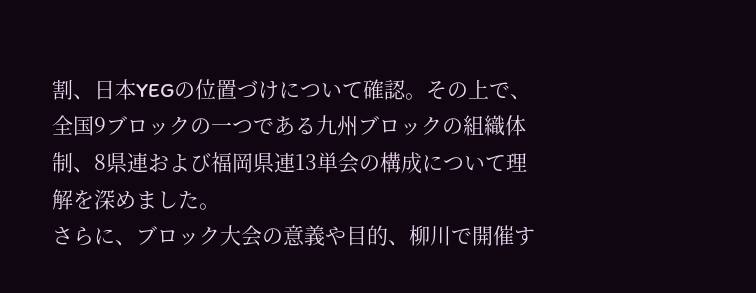割、日本YEGの位置づけについて確認。その上で、全国9ブロックの一つである九州ブロックの組織体制、8県連および福岡県連13単会の構成について理解を深めました。
さらに、ブロック大会の意義や目的、柳川で開催す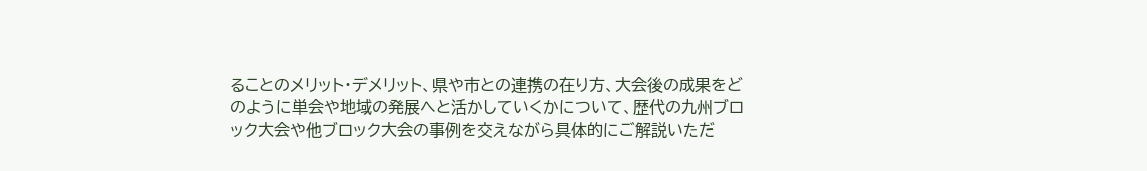ることのメリット・デメリット、県や市との連携の在り方、大会後の成果をどのように単会や地域の発展へと活かしていくかについて、歴代の九州ブロック大会や他ブロック大会の事例を交えながら具体的にご解説いただ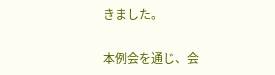きました。

本例会を通じ、会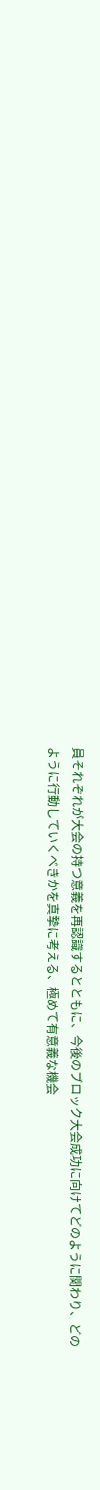員それぞれが大会の持つ意義を再認識するとともに、今後のブロック大会成功に向けてどのように関わり、どのように行動していくべきかを真摯に考える、極めて有意義な機会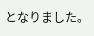となりました。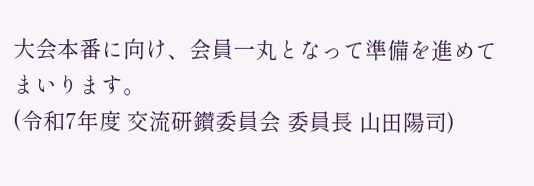大会本番に向け、会員一丸となって準備を進めてまいります。
(令和7年度 交流研鑚委員会 委員長 山田陽司)